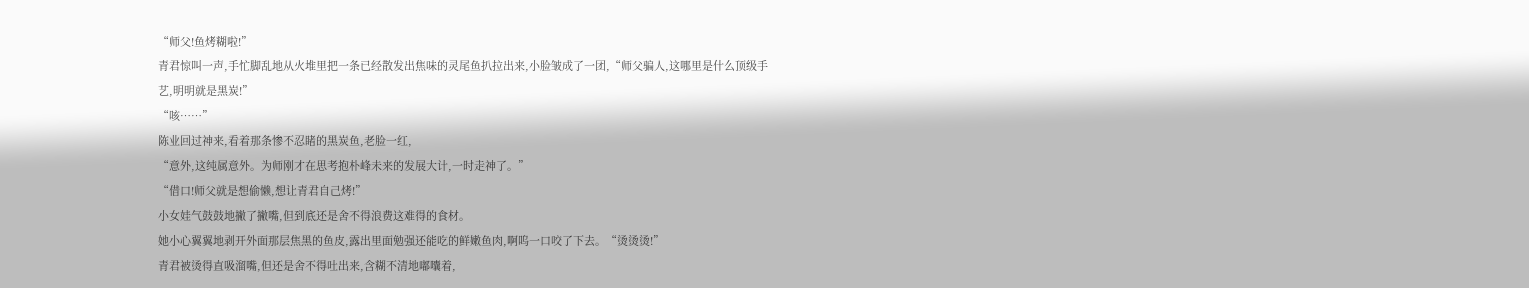“师父!鱼烤糊啦!”
青君惊叫一声,手忙脚乱地从火堆里把一条已经散发出焦味的灵尾鱼扒拉出来,小脸皱成了一团,“师父骗人,这哪里是什么顶级手艺,明明就是黑炭!”
“咳……”
陈业回过神来,看着那条惨不忍睹的黑炭鱼,老脸一红,
“意外,这纯属意外。为师刚才在思考抱朴峰未来的发展大计,一时走神了。”
“借口!师父就是想偷懒,想让青君自己烤!”
小女娃气鼓鼓地撇了撇嘴,但到底还是舍不得浪费这难得的食材。
她小心翼翼地剥开外面那层焦黑的鱼皮,露出里面勉强还能吃的鲜嫩鱼肉,啊呜一口咬了下去。“烫烫烫!”
青君被烫得直吸溜嘴,但还是舍不得吐出来,含糊不清地嘟囔着,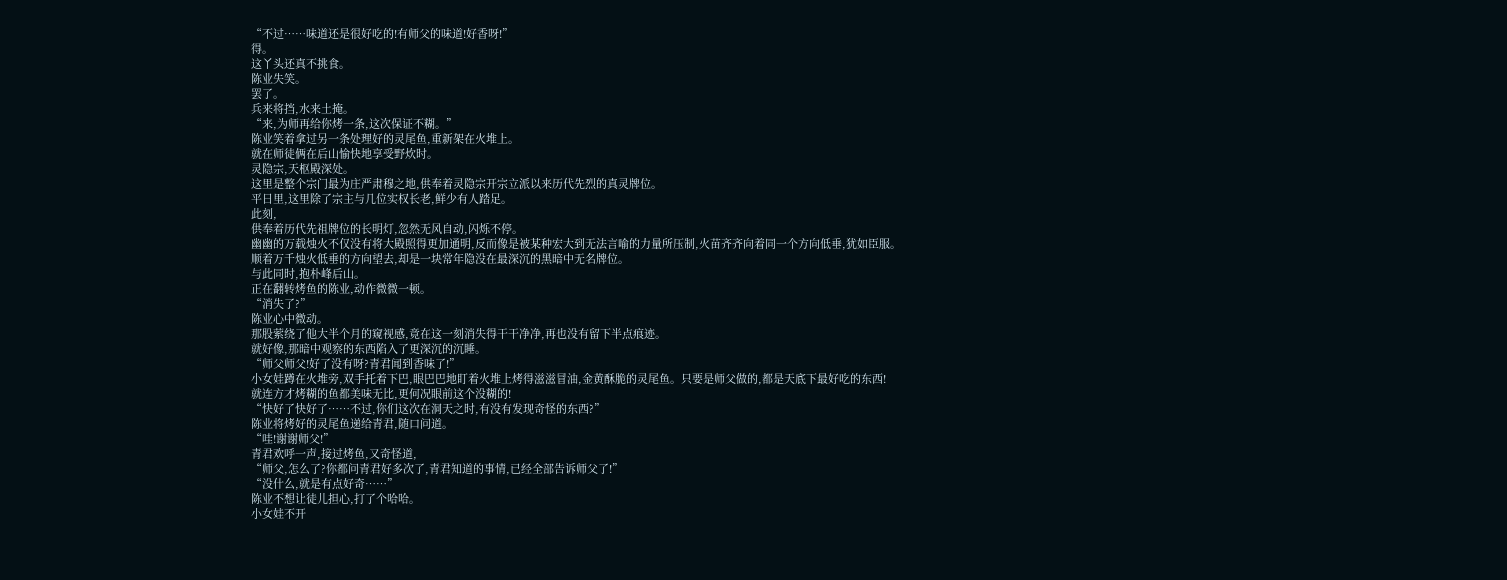“不过……味道还是很好吃的!有师父的味道!好香呀!”
得。
这丫头还真不挑食。
陈业失笑。
罢了。
兵来将挡,水来土掩。
“来,为师再给你烤一条,这次保证不糊。”
陈业笑着拿过另一条处理好的灵尾鱼,重新架在火堆上。
就在师徒俩在后山愉快地享受野炊时。
灵隐宗,天枢殿深处。
这里是整个宗门最为庄严肃穆之地,供奉着灵隐宗开宗立派以来历代先烈的真灵牌位。
平日里,这里除了宗主与几位实权长老,鲜少有人踏足。
此刻,
供奉着历代先祖牌位的长明灯,忽然无风自动,闪烁不停。
幽幽的万载烛火不仅没有将大殿照得更加通明,反而像是被某种宏大到无法言喻的力量所压制,火苗齐齐向着同一个方向低垂,犹如臣服。
顺着万千烛火低垂的方向望去,却是一块常年隐没在最深沉的黑暗中无名牌位。
与此同时,抱朴峰后山。
正在翻转烤鱼的陈业,动作微微一顿。
“消失了?”
陈业心中微动。
那股萦绕了他大半个月的窥视感,竟在这一刻消失得干干净净,再也没有留下半点痕迹。
就好像,那暗中观察的东西陷入了更深沉的沉睡。
“师父师父!好了没有呀?青君闻到香味了!”
小女娃蹲在火堆旁,双手托着下巴,眼巴巴地盯着火堆上烤得滋滋冒油,金黄酥脆的灵尾鱼。只要是师父做的,都是天底下最好吃的东西!
就连方才烤糊的鱼都美味无比,更何况眼前这个没糊的!
“快好了快好了……不过,你们这次在洞天之时,有没有发现奇怪的东西?”
陈业将烤好的灵尾鱼递给青君,随口问道。
“哇!谢谢师父!”
青君欢呼一声,接过烤鱼,又奇怪道,
“师父,怎么了?你都问青君好多次了,青君知道的事情,已经全部告诉师父了!”
“没什么,就是有点好奇……”
陈业不想让徒儿担心,打了个哈哈。
小女娃不开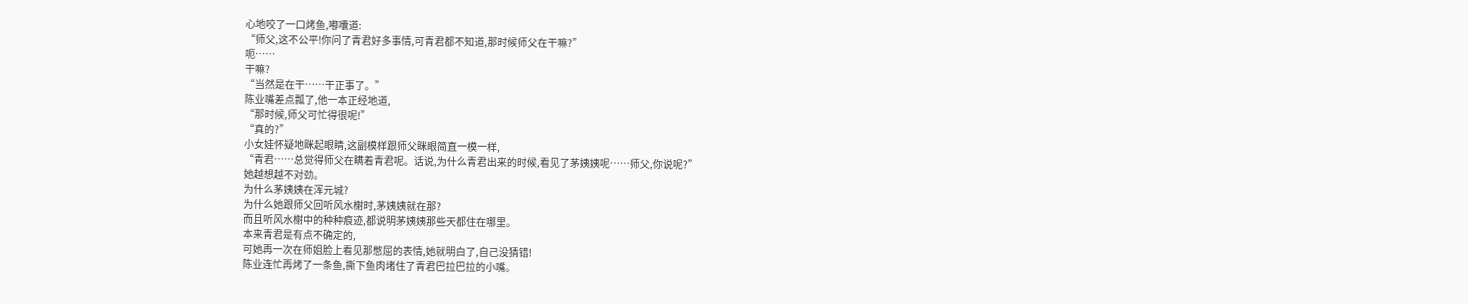心地咬了一口烤鱼,嘟囔道:
“师父,这不公平!你问了青君好多事情,可青君都不知道,那时候师父在干嘛?”
呃……
干嘛?
“当然是在干……干正事了。”
陈业嘴差点瓢了,他一本正经地道,
“那时候,师父可忙得很呢!”
“真的?”
小女娃怀疑地眯起眼睛,这副模样跟师父眯眼简直一模一样,
“青君……总觉得师父在瞒着青君呢。话说,为什么青君出来的时候,看见了茅姨姨呢……师父,你说呢?”
她越想越不对劲。
为什么茅姨姨在浑元城?
为什么她跟师父回听风水榭时,茅姨姨就在那?
而且听风水榭中的种种痕迹,都说明茅姨姨那些天都住在哪里。
本来青君是有点不确定的,
可她再一次在师姐脸上看见那憋屈的表情,她就明白了,自己没猜错!
陈业连忙再烤了一条鱼,撕下鱼肉堵住了青君巴拉巴拉的小嘴。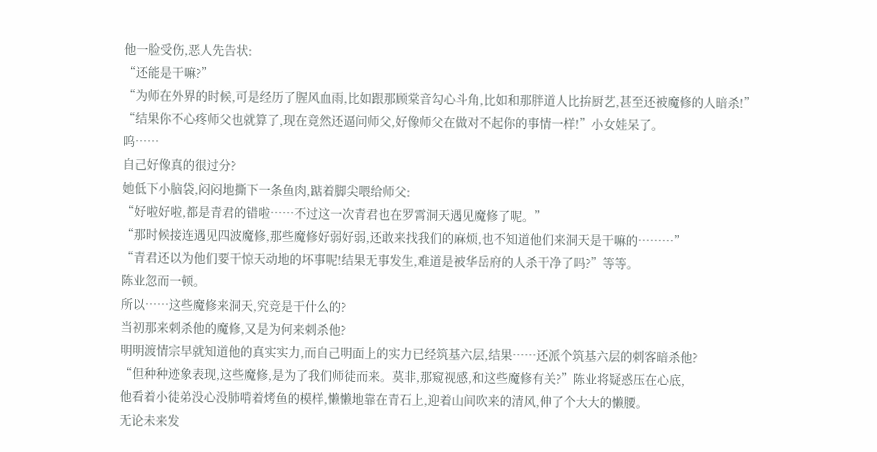他一脸受伤,恶人先告状:
“还能是干嘛?”
“为师在外界的时候,可是经历了腥风血雨,比如跟那顾棠音勾心斗角,比如和那胖道人比拚厨艺,甚至还被魔修的人暗杀!”
“结果你不心疼师父也就算了,现在竟然还逼问师父,好像师父在做对不起你的事情一样!”小女娃呆了。
呜……
自己好像真的很过分?
她低下小脑袋,闷闷地撕下一条鱼肉,踮着脚尖喂给师父:
“好啦好啦,都是青君的错啦……不过这一次青君也在罗霄洞天遇见魔修了呢。”
“那时候接连遇见四波魔修,那些魔修好弱好弱,还敢来找我们的麻烦,也不知道他们来洞天是干嘛的………”
“青君还以为他们要干惊天动地的坏事呢!结果无事发生,难道是被华岳府的人杀干净了吗?”等等。
陈业忽而一顿。
所以……这些魔修来洞天,究竞是干什么的?
当初那来刺杀他的魔修,又是为何来刺杀他?
明明渡情宗早就知道他的真实实力,而自己明面上的实力已经筑基六层,结果……还派个筑基六层的刺客暗杀他?
“但种种迹象表现,这些魔修,是为了我们师徒而来。莫非,那窥视感,和这些魔修有关?”陈业将疑惑压在心底,
他看着小徒弟没心没肺啃着烤鱼的模样,懒懒地靠在青石上,迎着山间吹来的清风,伸了个大大的懒腰。
无论未来发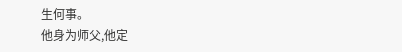生何事。
他身为师父,他定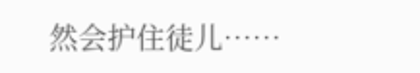然会护住徒儿……